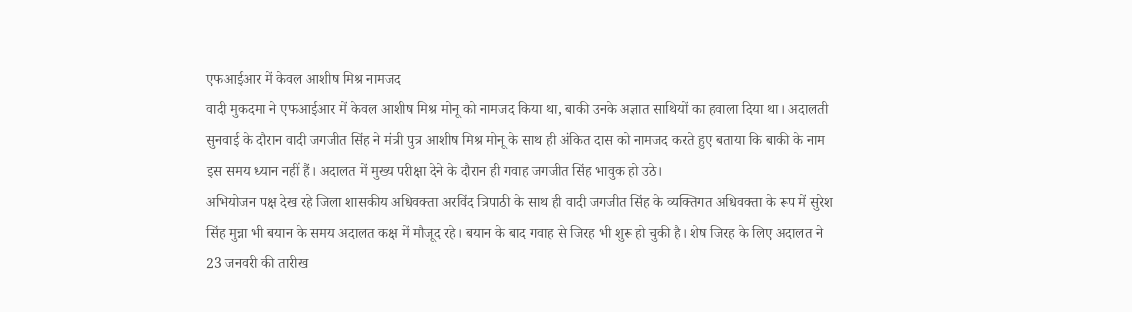एफआईआर में केवल आशीष मिश्र नामजद
वादी मुकदमा ने एफआईआर में केवल आशीष मिश्र मोनू को नामजद किया था, बाकी उनके अज्ञात साथियों का हवाला दिया था। अदालती सुनवाई के दौरान वादी जगजीत सिंह ने मंत्री पुत्र आशीष मिश्र मोनू के साथ ही अंकित दास को नामजद करते हुए बताया कि बाकी के नाम इस समय ध्यान नहीं हैं। अदालत में मुख्य परीक्षा देने के दौरान ही गवाह जगजीत सिंह भावुक हो उठे।
अभियोजन पक्ष देख रहे जिला शासकीय अधिवक्ता अरविंद त्रिपाठी के साथ ही वादी जगजीत सिंह के व्यक्तिगत अधिवक्ता के रूप में सुरेश सिंह मुन्ना भी बयान के समय अदालत कक्ष में मौजूद रहे। बयान के बाद गवाह से जिरह भी शुरू हो चुकी है। शेष जिरह के लिए अदालत ने 23 जनवरी की तारीख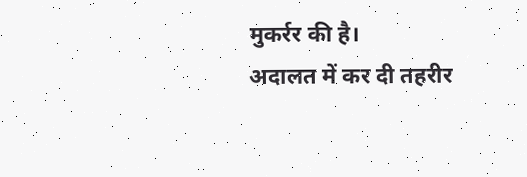मुकर्रर की है।
अदालत में कर दी तहरीर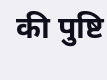की पुष्टि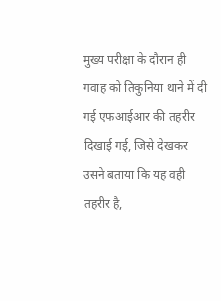मुख्य परीक्षा के दौरान ही गवाह को तिकुनिया थाने में दी गई एफआईआर की तहरीर दिखाई गई, जिसे देखकर उसने बताया कि यह वही तहरीर है,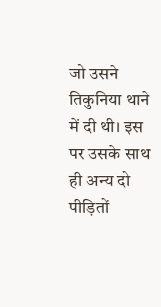जो उसने तिकुनिया थाने में दी थी। इस पर उसके साथ ही अन्य दो पीड़ितों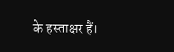के हस्ताक्षर हैं।